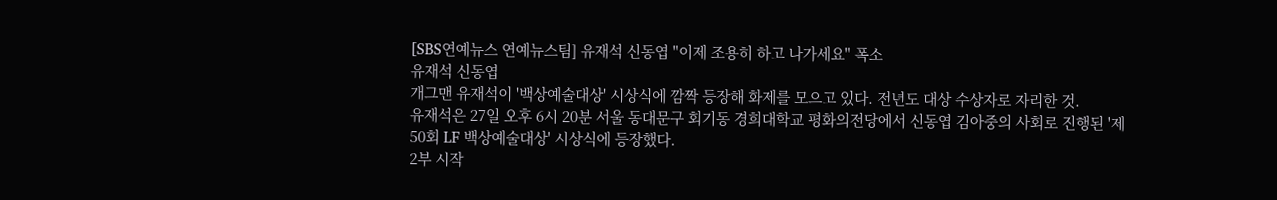[SBS연예뉴스 연예뉴스팀] 유재석 신동엽 "이제 조용히 하고 나가세요" 폭소
유재석 신동엽
개그맨 유재석이 '백상예술대상' 시상식에 깜짝 등장해 화제를 모으고 있다. 전년도 대상 수상자로 자리한 것.
유재석은 27일 오후 6시 20분 서울 동대문구 회기동 경희대학교 평화의전당에서 신동엽 김아중의 사회로 진행된 '제50회 LF 백상예술대상' 시상식에 등장했다.
2부 시작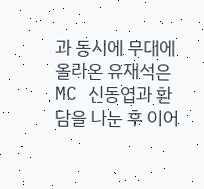과 동시에 무대에 올라온 유재석은 MC 신동엽과 환담을 나눈 후 이어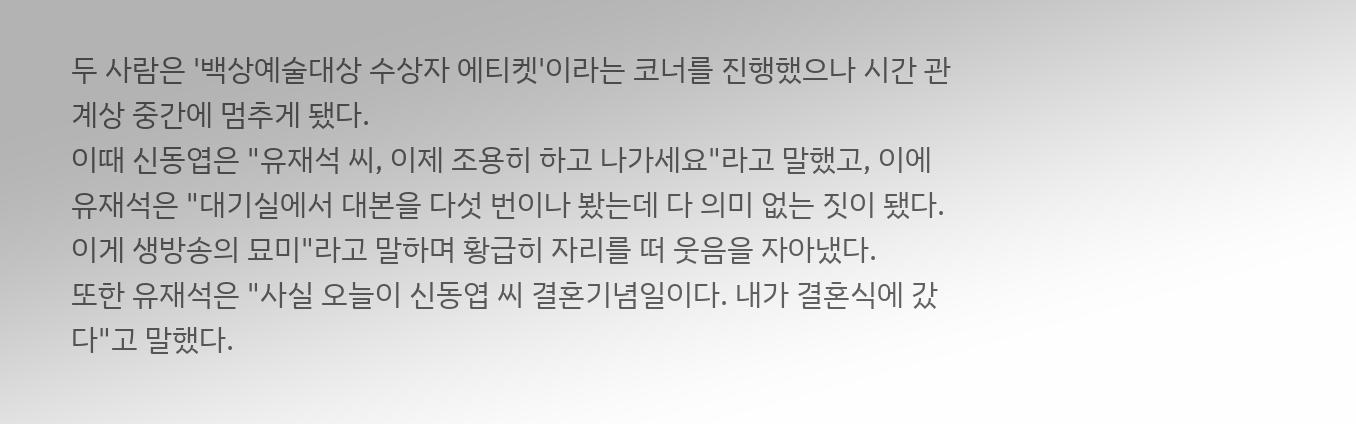두 사람은 '백상예술대상 수상자 에티켓'이라는 코너를 진행했으나 시간 관계상 중간에 멈추게 됐다.
이때 신동엽은 "유재석 씨, 이제 조용히 하고 나가세요"라고 말했고, 이에 유재석은 "대기실에서 대본을 다섯 번이나 봤는데 다 의미 없는 짓이 됐다. 이게 생방송의 묘미"라고 말하며 황급히 자리를 떠 웃음을 자아냈다.
또한 유재석은 "사실 오늘이 신동엽 씨 결혼기념일이다. 내가 결혼식에 갔다"고 말했다.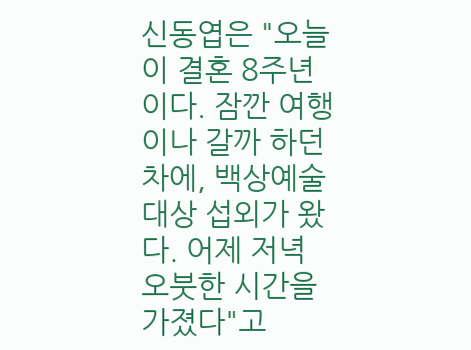신동엽은 "오늘이 결혼 8주년이다. 잠깐 여행이나 갈까 하던 차에, 백상예술대상 섭외가 왔다. 어제 저녁 오붓한 시간을 가졌다"고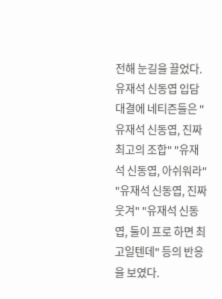전해 눈길을 끌었다.
유재석 신동엽 입담 대결에 네티즌들은 "유재석 신동엽, 진짜 최고의 조합" "유재석 신동엽, 아쉬워라" "유재석 신동엽, 진짜 웃겨" "유재석 신동엽, 둘이 프로 하면 최고일텐데" 등의 반응을 보였다.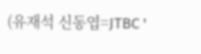(유재석 신동엽=JTBC '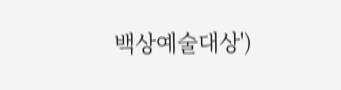백상예술대상')